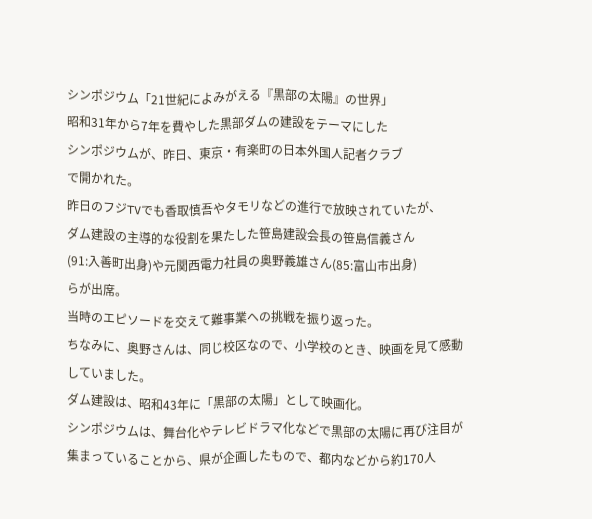シンポジウム「21世紀によみがえる『黒部の太陽』の世界」
昭和31年から7年を費やした黒部ダムの建設をテーマにした
シンポジウムが、昨日、東京・有楽町の日本外国人記者クラブ
で開かれた。
昨日のフジTVでも香取慎吾やタモリなどの進行で放映されていたが、
ダム建設の主導的な役割を果たした笹島建設会長の笹島信義さん
(91:入善町出身)や元関西電力社員の奥野義雄さん(85:富山市出身)
らが出席。
当時のエピソードを交えて難事業への挑戦を振り返った。
ちなみに、奥野さんは、同じ校区なので、小学校のとき、映画を見て感動
していました。
ダム建設は、昭和43年に「黒部の太陽」として映画化。
シンポジウムは、舞台化やテレビドラマ化などで黒部の太陽に再び注目が
集まっていることから、県が企画したもので、都内などから約170人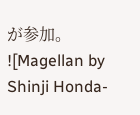が参加。
![Magellan by Shinji Honda-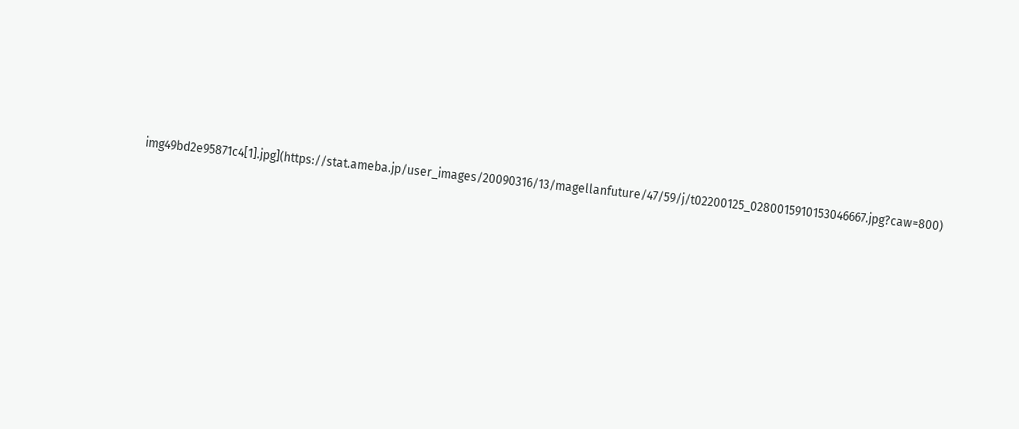img49bd2e95871c4[1].jpg](https://stat.ameba.jp/user_images/20090316/13/magellanfuture/47/59/j/t02200125_0280015910153046667.jpg?caw=800)